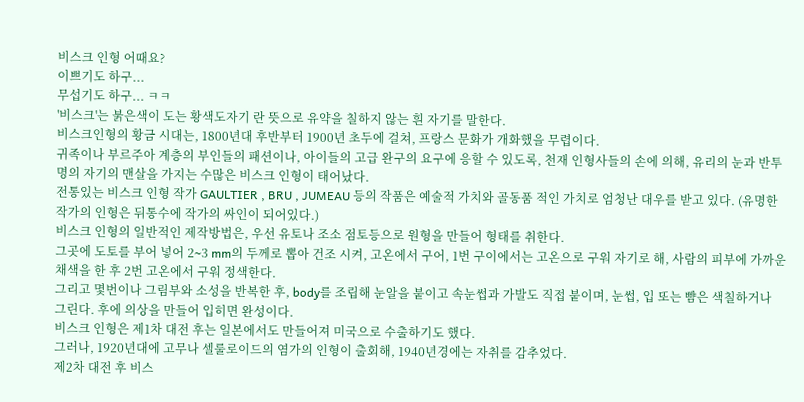비스크 인형 어때요?
이쁘기도 하구...
무섭기도 하구... ㅋㅋ
'비스크'는 붉은색이 도는 황색도자기 란 뜻으로 유약을 칠하지 않는 흰 자기를 말한다.
비스크인형의 황금 시대는, 1800년대 후반부터 1900년 초두에 걸쳐, 프랑스 문화가 개화했을 무렵이다.
귀족이나 부르주아 계층의 부인들의 패션이나, 아이들의 고급 완구의 요구에 응할 수 있도록, 천재 인형사들의 손에 의해, 유리의 눈과 반투명의 자기의 맨살을 가지는 수많은 비스크 인형이 태어났다.
전통있는 비스크 인형 작가 GAULTIER , BRU , JUMEAU 등의 작품은 예술적 가치와 골동품 적인 가치로 엄청난 대우를 받고 있다. (유명한 작가의 인형은 뒤통수에 작가의 싸인이 되어있다.)
비스크 인형의 일반적인 제작방법은, 우선 유토나 조소 점토등으로 원형을 만들어 형태를 취한다.
그곳에 도토를 부어 넣어 2∼3 mm의 두께로 뽑아 건조 시켜, 고온에서 구어, 1번 구이에서는 고온으로 구워 자기로 해, 사람의 피부에 가까운 채색을 한 후 2번 고온에서 구워 정색한다.
그리고 몇번이나 그림부와 소성을 반복한 후, body를 조립해 눈알을 붙이고 속눈썹과 가발도 직접 붙이며, 눈썹, 입 또는 뺨은 색칠하거나 그린다. 후에 의상을 만들어 입히면 완성이다.
비스크 인형은 제1차 대전 후는 일본에서도 만들어져 미국으로 수출하기도 했다.
그러나, 1920년대에 고무나 셀룰로이드의 염가의 인형이 출회해, 1940년경에는 자취를 감추었다.
제2차 대전 후 비스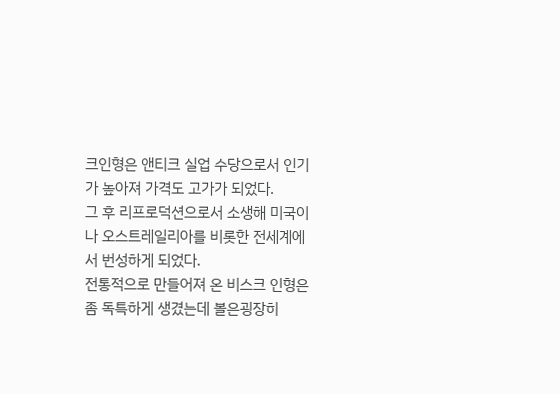크인형은 앤티크 실업 수당으로서 인기가 높아져 가격도 고가가 되었다.
그 후 리프로덕션으로서 소생해 미국이나 오스트레일리아를 비롯한 전세계에서 번성하게 되었다.
전통적으로 만들어져 온 비스크 인형은 좀 독특하게 생겼는데 볼은굉장히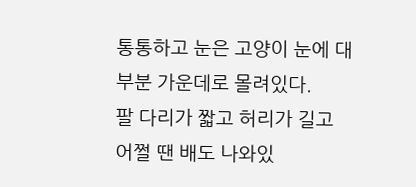통통하고 눈은 고양이 눈에 대부분 가운데로 몰려있다.
팔 다리가 짧고 허리가 길고 어쩔 땐 배도 나와있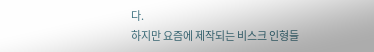다.
하지만 요즘에 제작되는 비스크 인형들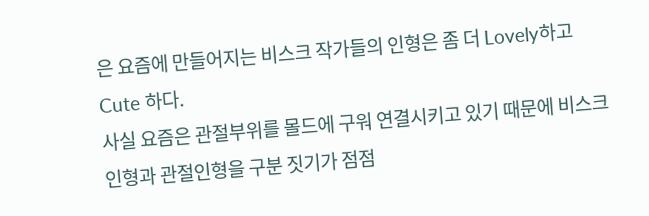은 요즘에 만들어지는 비스크 작가들의 인형은 좀 더 Lovely하고 Cute 하다.
사실 요즘은 관절부위를 몰드에 구워 연결시키고 있기 때문에 비스크 인형과 관절인형을 구분 짓기가 점점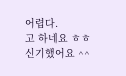어렵다.
고 하네요 ㅎㅎ
신기했어요 ^^